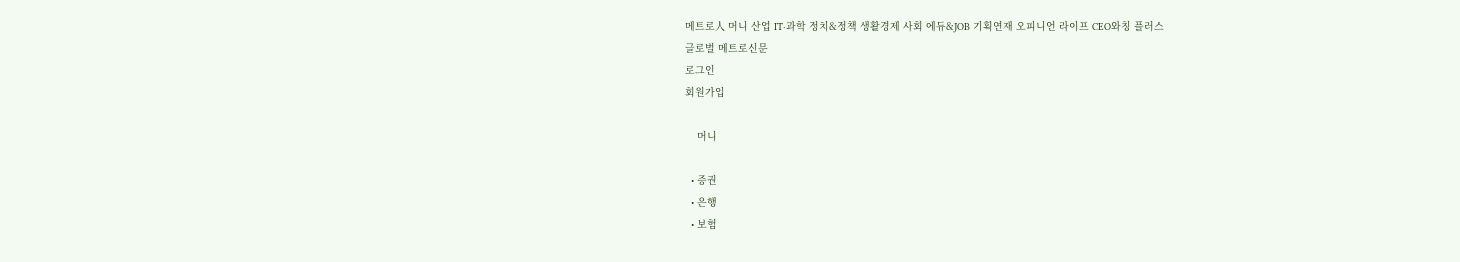메트로人 머니 산업 IT·과학 정치&정책 생활경제 사회 에듀&JOB 기획연재 오피니언 라이프 CEO와칭 플러스
글로벌 메트로신문
로그인
회원가입

    머니

  • 증권
  • 은행
  • 보험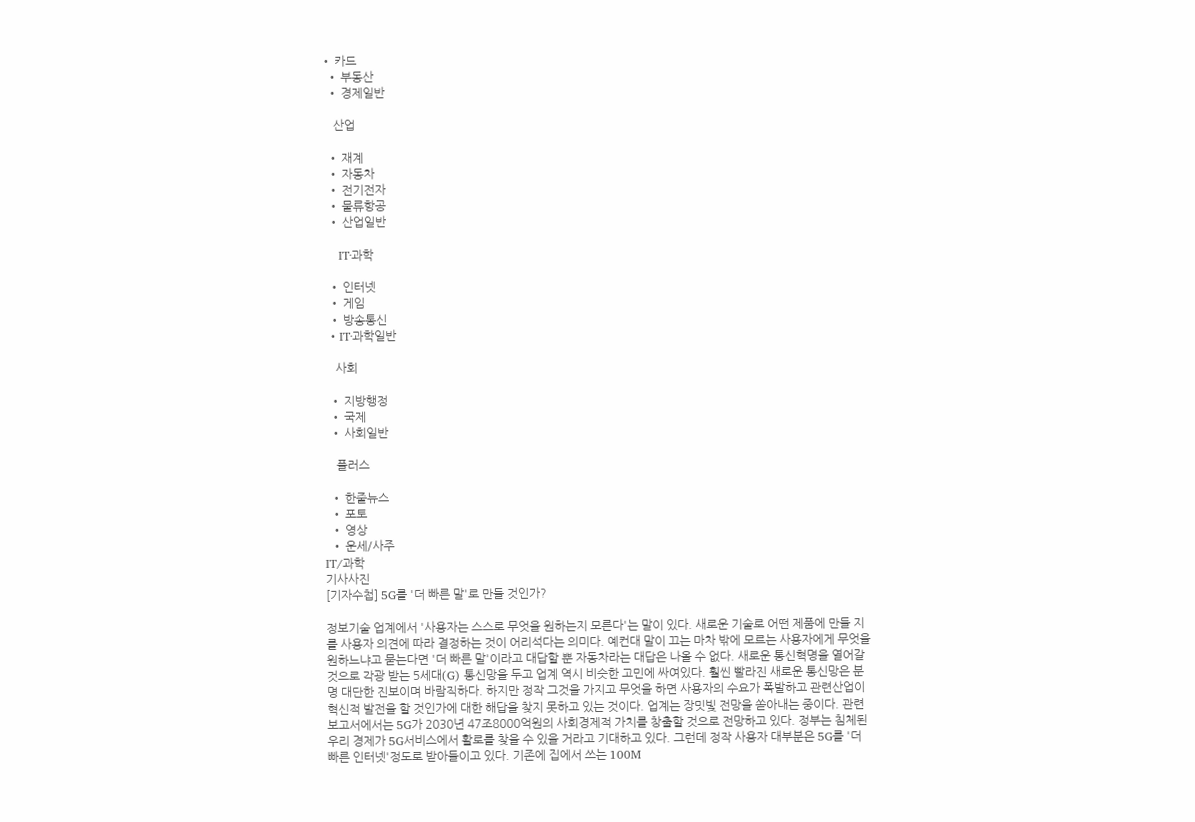• 카드
  • 부동산
  • 경제일반

    산업

  • 재계
  • 자동차
  • 전기전자
  • 물류항공
  • 산업일반

    IT·과학

  • 인터넷
  • 게임
  • 방송통신
  • IT·과학일반

    사회

  • 지방행정
  • 국제
  • 사회일반

    플러스

  • 한줄뉴스
  • 포토
  • 영상
  • 운세/사주
IT/과학
기사사진
[기자수첩] 5G를 '더 빠른 말'로 만들 것인가?

정보기술 업계에서 '사용자는 스스로 무엇을 원하는지 모른다'는 말이 있다. 새로운 기술로 어떤 제품에 만들 지를 사용자 의견에 따라 결정하는 것이 어리석다는 의미다. 예컨대 말이 끄는 마차 밖에 모르는 사용자에게 무엇을 원하느냐고 묻는다면 '더 빠른 말'이라고 대답할 뿐 자동차라는 대답은 나올 수 없다. 새로운 통신혁명을 열어갈 것으로 각광 받는 5세대(G) 통신망을 두고 업계 역시 비슷한 고민에 싸여있다. 훨씬 빨라진 새로운 통신망은 분명 대단한 진보이며 바람직하다. 하지만 정작 그것을 가지고 무엇을 하면 사용자의 수요가 폭발하고 관련산업이 혁신적 발전을 할 것인가에 대한 해답을 찾지 못하고 있는 것이다. 업계는 장밋빛 전망을 쏟아내는 중이다. 관련 보고서에서는 5G가 2030년 47조8000억원의 사회경제적 가치를 창출할 것으로 전망하고 있다. 정부는 침체된 우리 경제가 5G서비스에서 활로를 찾을 수 있을 거라고 기대하고 있다. 그런데 정작 사용자 대부분은 5G를 '더 빠른 인터넷'정도로 받아들이고 있다. 기존에 집에서 쓰는 100M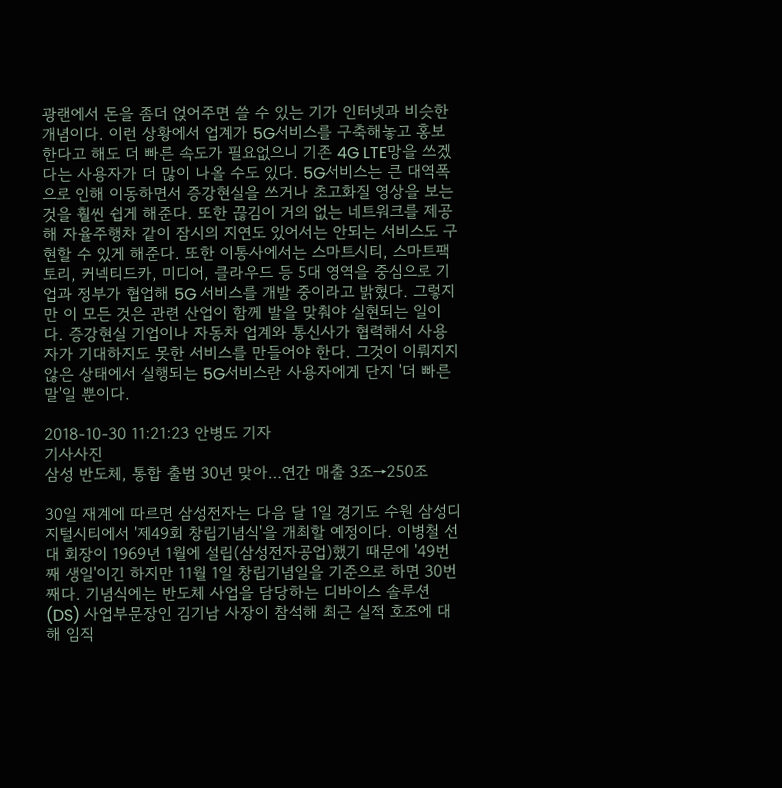광랜에서 돈을 좀더 얹어주면 쓸 수 있는 기가 인터넷과 비슷한 개념이다. 이런 상황에서 업계가 5G서비스를 구축해놓고 홍보한다고 해도 더 빠른 속도가 필요없으니 기존 4G LTE망을 쓰겠다는 사용자가 더 많이 나올 수도 있다. 5G서비스는 큰 대역폭으로 인해 이동하면서 증강현실을 쓰거나 초고화질 영상을 보는 것을 훨씬 쉽게 해준다. 또한 끊김이 거의 없는 네트워크를 제공해 자율주행차 같이 잠시의 지연도 있어서는 안되는 서비스도 구현할 수 있게 해준다. 또한 이통사에서는 스마트시티, 스마트팩토리, 커넥티드카, 미디어, 클라우드 등 5대 영역을 중심으로 기업과 정부가 협업해 5G 서비스를 개발 중이라고 밝혔다. 그렇지만 이 모든 것은 관련 산업이 함께 발을 맞춰야 실현되는 일이다. 증강현실 기업이나 자동차 업계와 통신사가 협력해서 사용자가 기대하지도 못한 서비스를 만들어야 한다. 그것이 이뤄지지 않은 상태에서 실행되는 5G서비스란 사용자에게 단지 '더 빠른 말'일 뿐이다.

2018-10-30 11:21:23 안병도 기자
기사사진
삼성 반도체, 통합 출범 30년 맞아…연간 매출 3조→250조

30일 재계에 따르면 삼성전자는 다음 달 1일 경기도 수원 삼성디지털시티에서 '제49회 창립기념식'을 개최할 예정이다. 이병철 선대 회장이 1969년 1월에 설립(삼성전자공업)했기 때문에 '49번째 생일'이긴 하지만 11월 1일 창립기념일을 기준으로 하면 30번째다. 기념식에는 반도체 사업을 담당하는 디바이스 솔루션(DS) 사업부문장인 김기남 사장이 참석해 최근 실적 호조에 대해 임직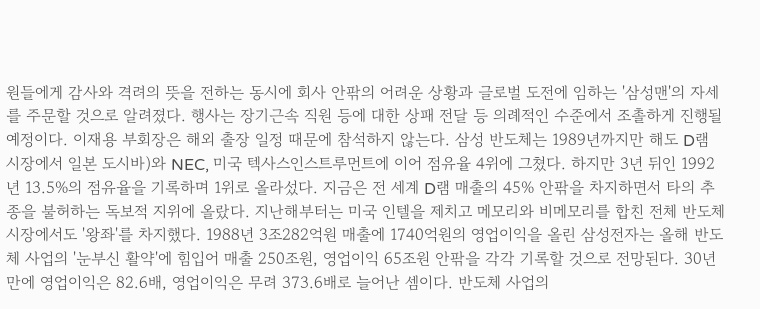원들에게 감사와 격려의 뜻을 전하는 동시에 회사 안팎의 어려운 상황과 글로벌 도전에 임하는 '삼성맨'의 자세를 주문할 것으로 알려졌다. 행사는 장기근속 직원 등에 대한 상패 전달 등 의례적인 수준에서 조촐하게 진행될 예정이다. 이재용 부회장은 해외 출장 일정 때문에 참석하지 않는다. 삼성 반도체는 1989년까지만 해도 D램 시장에서 일본 도시바)와 NEC, 미국 텍사스인스트루먼트에 이어 점유율 4위에 그쳤다. 하지만 3년 뒤인 1992년 13.5%의 점유율을 기록하며 1위로 올라섰다. 지금은 전 세계 D램 매출의 45% 안팎을 차지하면서 타의 추종을 불허하는 독보적 지위에 올랐다. 지난해부터는 미국 인텔을 제치고 메모리와 비메모리를 합친 전체 반도체 시장에서도 '왕좌'를 차지했다. 1988년 3조282억원 매출에 1740억원의 영업이익을 올린 삼성전자는 올해 반도체 사업의 '눈부신 활약'에 힘입어 매출 250조원, 영업이익 65조원 안팎을 각각 기록할 것으로 전망된다. 30년 만에 영업이익은 82.6배, 영업이익은 무려 373.6배로 늘어난 셈이다. 반도체 사업의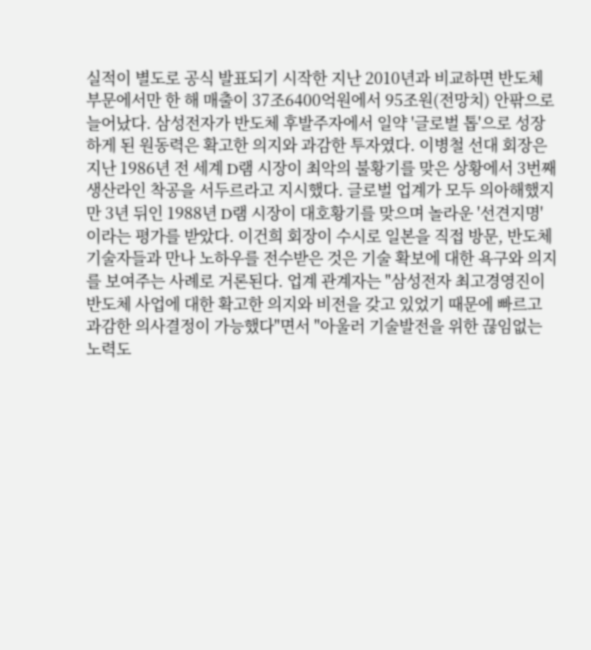실적이 별도로 공식 발표되기 시작한 지난 2010년과 비교하면 반도체 부문에서만 한 해 매출이 37조6400억원에서 95조원(전망치) 안팎으로 늘어났다. 삼성전자가 반도체 후발주자에서 일약 '글로벌 톱'으로 성장하게 된 원동력은 확고한 의지와 과감한 투자였다. 이병철 선대 회장은 지난 1986년 전 세계 D램 시장이 최악의 불황기를 맞은 상황에서 3번째 생산라인 착공을 서두르라고 지시했다. 글로벌 업계가 모두 의아해했지만 3년 뒤인 1988년 D램 시장이 대호황기를 맞으며 놀라운 '선견지명'이라는 평가를 받았다. 이건희 회장이 수시로 일본을 직접 방문, 반도체 기술자들과 만나 노하우를 전수받은 것은 기술 확보에 대한 욕구와 의지를 보여주는 사례로 거론된다. 업계 관계자는 "삼성전자 최고경영진이 반도체 사업에 대한 확고한 의지와 비전을 갖고 있었기 때문에 빠르고 과감한 의사결정이 가능했다"면서 "아울러 기술발전을 위한 끊임없는 노력도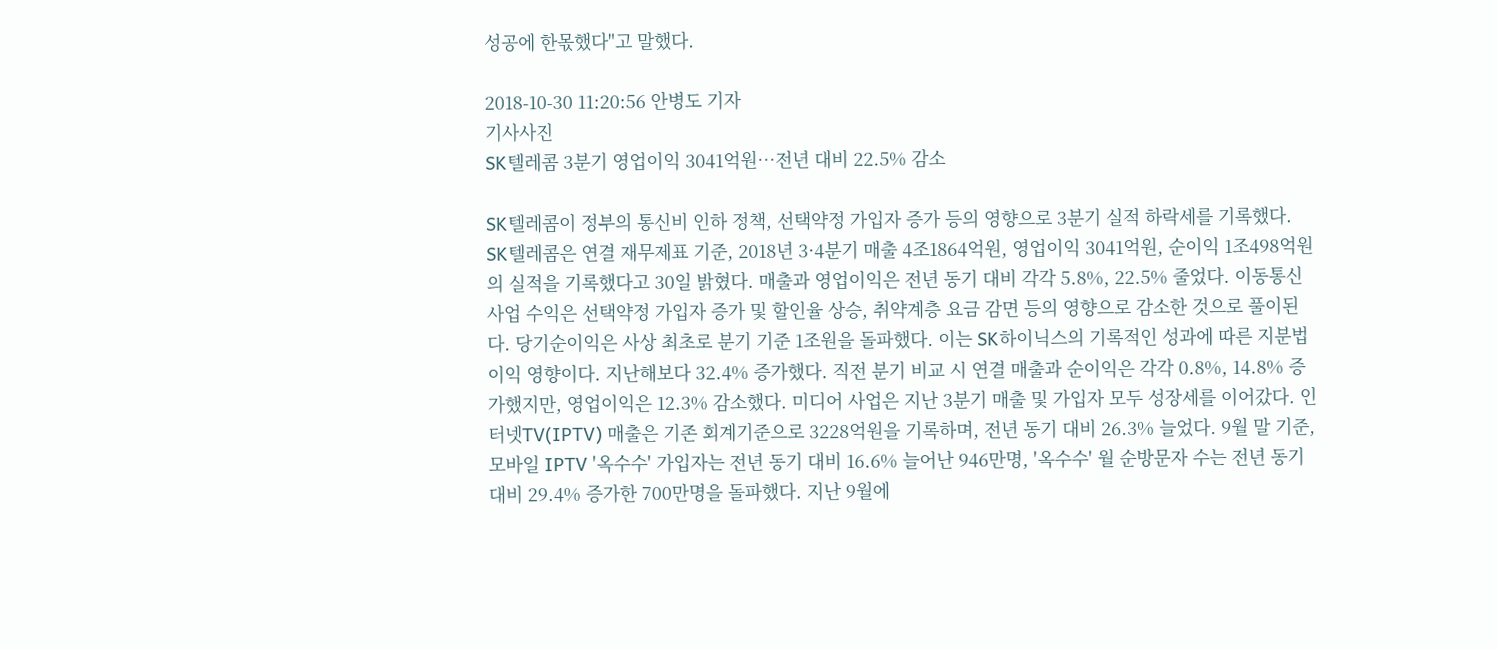성공에 한몫했다"고 말했다.

2018-10-30 11:20:56 안병도 기자
기사사진
SK텔레콤 3분기 영업이익 3041억원…전년 대비 22.5% 감소

SK텔레콤이 정부의 통신비 인하 정책, 선택약정 가입자 증가 등의 영향으로 3분기 실적 하락세를 기록했다. SK텔레콤은 연결 재무제표 기준, 2018년 3·4분기 매출 4조1864억원, 영업이익 3041억원, 순이익 1조498억원의 실적을 기록했다고 30일 밝혔다. 매출과 영업이익은 전년 동기 대비 각각 5.8%, 22.5% 줄었다. 이동통신사업 수익은 선택약정 가입자 증가 및 할인율 상승, 취약계층 요금 감면 등의 영향으로 감소한 것으로 풀이된다. 당기순이익은 사상 최초로 분기 기준 1조원을 돌파했다. 이는 SK하이닉스의 기록적인 성과에 따른 지분법 이익 영향이다. 지난해보다 32.4% 증가했다. 직전 분기 비교 시 연결 매출과 순이익은 각각 0.8%, 14.8% 증가했지만, 영업이익은 12.3% 감소했다. 미디어 사업은 지난 3분기 매출 및 가입자 모두 성장세를 이어갔다. 인터넷TV(IPTV) 매출은 기존 회계기준으로 3228억원을 기록하며, 전년 동기 대비 26.3% 늘었다. 9월 말 기준, 모바일 IPTV '옥수수' 가입자는 전년 동기 대비 16.6% 늘어난 946만명, '옥수수' 월 순방문자 수는 전년 동기 대비 29.4% 증가한 700만명을 돌파했다. 지난 9월에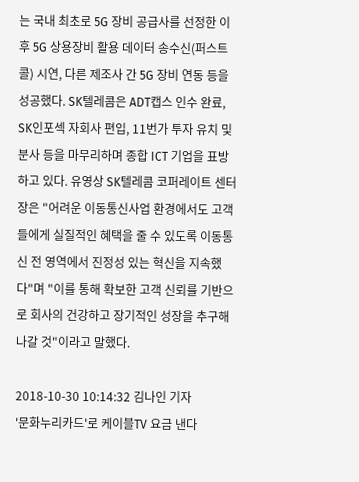는 국내 최초로 5G 장비 공급사를 선정한 이후 5G 상용장비 활용 데이터 송수신(퍼스트콜) 시연, 다른 제조사 간 5G 장비 연동 등을 성공했다. SK텔레콤은 ADT캡스 인수 완료, SK인포섹 자회사 편입, 11번가 투자 유치 및 분사 등을 마무리하며 종합 ICT 기업을 표방하고 있다. 유영상 SK텔레콤 코퍼레이트 센터장은 "어려운 이동통신사업 환경에서도 고객들에게 실질적인 혜택을 줄 수 있도록 이동통신 전 영역에서 진정성 있는 혁신을 지속했다"며 "이를 통해 확보한 고객 신뢰를 기반으로 회사의 건강하고 장기적인 성장을 추구해 나갈 것"이라고 말했다.

2018-10-30 10:14:32 김나인 기자
'문화누리카드'로 케이블TV 요금 낸다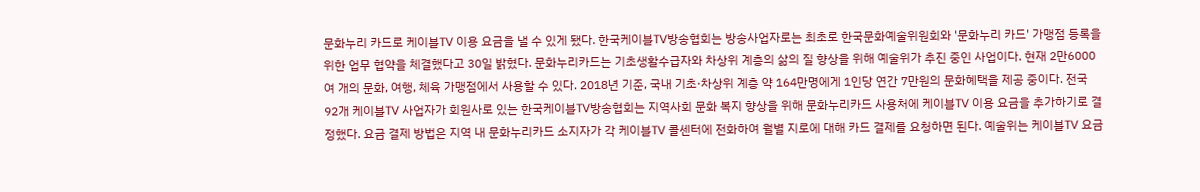문화누리 카드로 케이블TV 이용 요금을 낼 수 있게 됐다. 한국케이블TV방송협회는 방송사업자로는 최초로 한국문화예술위원회와 '문화누리 카드' 가맹점 등록을 위한 업무 협약을 체결했다고 30일 밝혔다. 문화누리카드는 기초생활수급자와 차상위 계층의 삶의 질 향상을 위해 예술위가 추진 중인 사업이다. 현재 2만6000여 개의 문화, 여행, 체육 가맹점에서 사용할 수 있다. 2018년 기준, 국내 기초·차상위 계층 약 164만명에게 1인당 연간 7만원의 문화혜택을 제공 중이다. 전국 92개 케이블TV 사업자가 회원사로 있는 한국케이블TV방송협회는 지역사회 문화 복지 향상을 위해 문화누리카드 사용처에 케이블TV 이용 요금을 추가하기로 결정했다. 요금 결제 방법은 지역 내 문화누리카드 소지자가 각 케이블TV 콜센터에 전화하여 월별 지로에 대해 카드 결제를 요청하면 된다. 예술위는 케이블TV 요금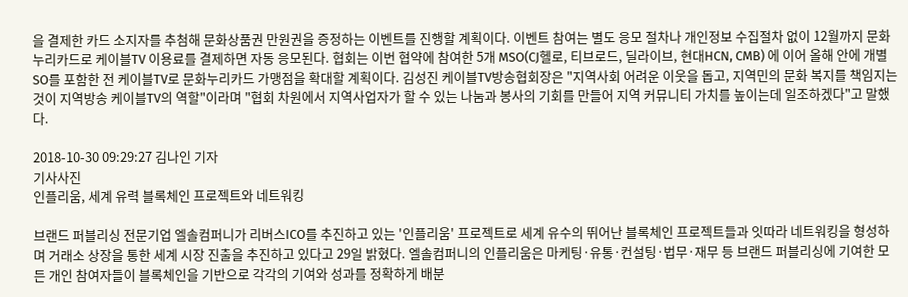을 결제한 카드 소지자를 추첨해 문화상품권 만원권을 증정하는 이벤트를 진행할 계획이다. 이벤트 참여는 별도 응모 절차나 개인정보 수집절차 없이 12월까지 문화누리카드로 케이블TV 이용료를 결제하면 자동 응모된다. 협회는 이번 협약에 참여한 5개 MSO(CJ헬로, 티브로드, 딜라이브, 현대HCN, CMB) 에 이어 올해 안에 개별SO를 포함한 전 케이블TV로 문화누리카드 가맹점을 확대할 계획이다. 김성진 케이블TV방송협회장은 "지역사회 어려운 이웃을 돕고, 지역민의 문화 복지를 책임지는 것이 지역방송 케이블TV의 역할"이라며 "협회 차원에서 지역사업자가 할 수 있는 나눔과 봉사의 기회를 만들어 지역 커뮤니티 가치를 높이는데 일조하겠다"고 말했다.

2018-10-30 09:29:27 김나인 기자
기사사진
인플리움, 세계 유력 블록체인 프로젝트와 네트워킹

브랜드 퍼블리싱 전문기업 엘솔컴퍼니가 리버스ICO를 추진하고 있는 '인플리움' 프로젝트로 세계 유수의 뛰어난 블록체인 프로젝트들과 잇따라 네트워킹을 형성하며 거래소 상장을 통한 세계 시장 진출을 추진하고 있다고 29일 밝혔다. 엘솔컴퍼니의 인플리움은 마케팅·유통·컨설팅·법무·재무 등 브랜드 퍼블리싱에 기여한 모든 개인 참여자들이 블록체인을 기반으로 각각의 기여와 성과를 정확하게 배분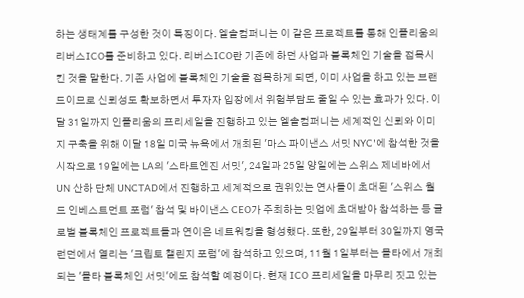하는 생태계를 구성한 것이 특징이다. 엘솔컴퍼니는 이 같은 프로젝트를 통해 인플리움의 리버스ICO를 준비하고 있다. 리버스ICO란 기존에 하던 사업과 블록체인 기술을 접목시킨 것을 말한다. 기존 사업에 블록체인 기술을 접목하게 되면, 이미 사업을 하고 있는 브랜드이므로 신뢰성도 확보하면서 투자자 입장에서 위험부담도 줄일 수 있는 효과가 있다. 이달 31일까지 인플리움의 프리세일을 진행하고 있는 엘솔컴퍼니는 세계적인 신뢰와 이미지 구축을 위해 이달 18일 미국 뉴욕에서 개최된 '마스 파이낸스 서밋 NYC'에 참석한 것을 시작으로 19일에는 LA의 '스타트엔진 서밋', 24일과 25일 양일에는 스위스 제네바에서 UN 산하 단체 UNCTAD에서 진행하고 세계적으로 권위있는 연사들이 초대된 '스위스 월드 인베스트먼트 포럼' 참석 및 바이낸스 CEO가 주최하는 밋업에 초대받아 참석하는 등 글로벌 블록체인 프로젝트들과 연이은 네트워킹을 형성했다. 또한, 29일부터 30일까지 영국 런던에서 열리는 '크립토 챌린지 포럼'에 참석하고 있으며, 11월 1일부터는 몰타에서 개최되는 '몰타 블록체인 서밋'에도 참석할 예정이다. 현재 ICO 프리세일을 마무리 짓고 있는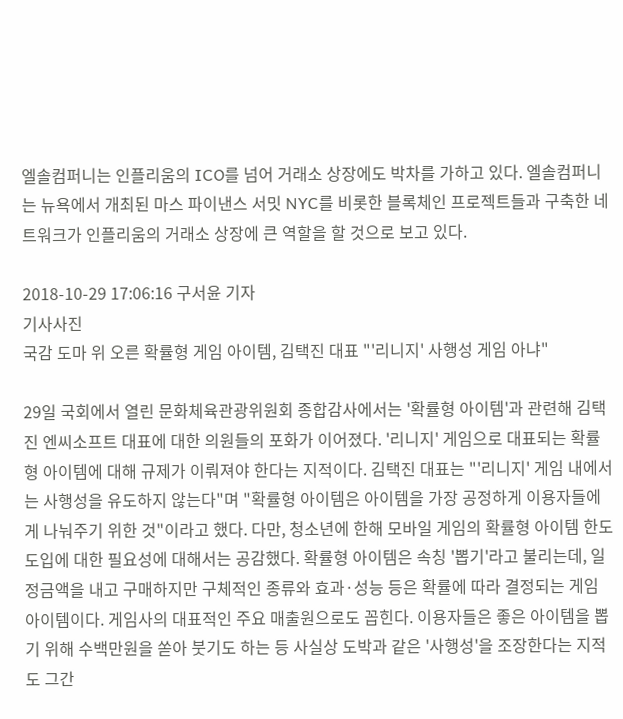엘솔컴퍼니는 인플리움의 ICO를 넘어 거래소 상장에도 박차를 가하고 있다. 엘솔컴퍼니는 뉴욕에서 개최된 마스 파이낸스 서밋 NYC를 비롯한 블록체인 프로젝트들과 구축한 네트워크가 인플리움의 거래소 상장에 큰 역할을 할 것으로 보고 있다.

2018-10-29 17:06:16 구서윤 기자
기사사진
국감 도마 위 오른 확률형 게임 아이템, 김택진 대표 "'리니지' 사행성 게임 아냐"

29일 국회에서 열린 문화체육관광위원회 종합감사에서는 '확률형 아이템'과 관련해 김택진 엔씨소프트 대표에 대한 의원들의 포화가 이어졌다. '리니지' 게임으로 대표되는 확률형 아이템에 대해 규제가 이뤄져야 한다는 지적이다. 김택진 대표는 "'리니지' 게임 내에서는 사행성을 유도하지 않는다"며 "확률형 아이템은 아이템을 가장 공정하게 이용자들에게 나눠주기 위한 것"이라고 했다. 다만, 청소년에 한해 모바일 게임의 확률형 아이템 한도 도입에 대한 필요성에 대해서는 공감했다. 확률형 아이템은 속칭 '뽑기'라고 불리는데, 일정금액을 내고 구매하지만 구체적인 종류와 효과·성능 등은 확률에 따라 결정되는 게임 아이템이다. 게임사의 대표적인 주요 매출원으로도 꼽힌다. 이용자들은 좋은 아이템을 뽑기 위해 수백만원을 쏟아 붓기도 하는 등 사실상 도박과 같은 '사행성'을 조장한다는 지적도 그간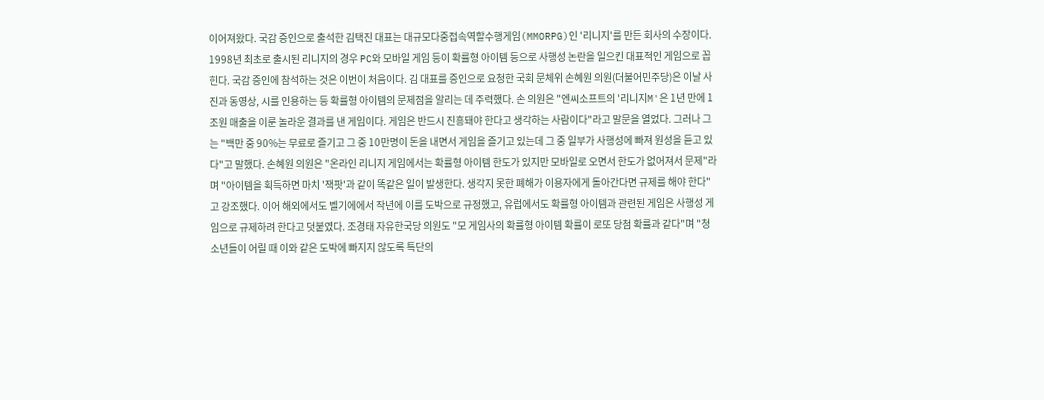이어져왔다. 국감 증인으로 출석한 김택진 대표는 대규모다중접속역할수행게임(MMORPG)인 '리니지'를 만든 회사의 수장이다. 1998년 최초로 출시된 리니지의 경우 PC와 모바일 게임 등이 확률형 아이템 등으로 사행성 논란을 일으킨 대표적인 게임으로 꼽힌다. 국감 증인에 참석하는 것은 이번이 처음이다. 김 대표를 증인으로 요청한 국회 문체위 손혜원 의원(더불어민주당)은 이날 사진과 동영상, 시를 인용하는 등 확률형 아이템의 문제점을 알리는 데 주력했다. 손 의원은 "엔씨소프트의 '리니지M'은 1년 만에 1조원 매출을 이룬 놀라운 결과를 낸 게임이다. 게임은 반드시 진흥돼야 한다고 생각하는 사람이다"라고 말문을 열었다. 그러나 그는 "백만 중 90%는 무료로 즐기고 그 중 10만명이 돈을 내면서 게임을 즐기고 있는데 그 중 일부가 사행성에 빠져 원성을 듣고 있다"고 말했다. 손혜원 의원은 "온라인 리니지 게임에서는 확률형 아이템 한도가 있지만 모바일로 오면서 한도가 없어져서 문제"라며 "아이템을 획득하면 마치 '잭팟'과 같이 똑같은 일이 발생한다. 생각지 못한 폐해가 이용자에게 돌아간다면 규제를 해야 한다"고 강조했다. 이어 해외에서도 벨기에에서 작년에 이를 도박으로 규정했고, 유럽에서도 확률형 아이템과 관련된 게임은 사행성 게임으로 규제하려 한다고 덧붙였다. 조경태 자유한국당 의원도 "모 게임사의 확률형 아이템 확률이 로또 당첨 확률과 같다"며 "청소년들이 어릴 때 이와 같은 도박에 빠지지 않도록 특단의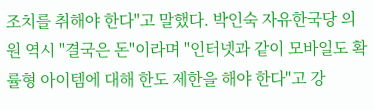조치를 취해야 한다"고 말했다. 박인숙 자유한국당 의원 역시 "결국은 돈"이라며 "인터넷과 같이 모바일도 확률형 아이템에 대해 한도 제한을 해야 한다"고 강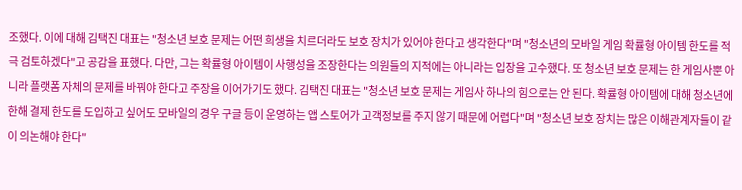조했다. 이에 대해 김택진 대표는 "청소년 보호 문제는 어떤 희생을 치르더라도 보호 장치가 있어야 한다고 생각한다"며 "청소년의 모바일 게임 확률형 아이템 한도를 적극 검토하겠다"고 공감을 표했다. 다만, 그는 확률형 아이템이 사행성을 조장한다는 의원들의 지적에는 아니라는 입장을 고수했다. 또 청소년 보호 문제는 한 게임사뿐 아니라 플랫폼 자체의 문제를 바꿔야 한다고 주장을 이어가기도 했다. 김택진 대표는 "청소년 보호 문제는 게임사 하나의 힘으로는 안 된다. 확률형 아이템에 대해 청소년에 한해 결제 한도를 도입하고 싶어도 모바일의 경우 구글 등이 운영하는 앱 스토어가 고객정보를 주지 않기 때문에 어렵다"며 "청소년 보호 장치는 많은 이해관계자들이 같이 의논해야 한다"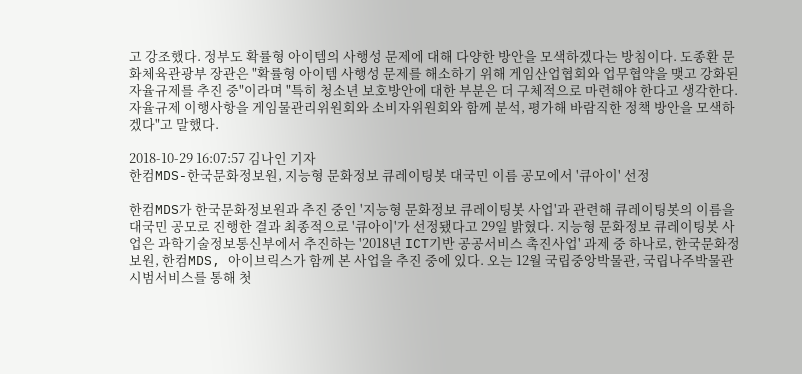고 강조했다. 정부도 확률형 아이템의 사행성 문제에 대해 다양한 방안을 모색하겠다는 방침이다. 도종환 문화체육관광부 장관은 "확률형 아이템 사행성 문제를 해소하기 위해 게임산업협회와 업무협약을 맺고 강화된 자율규제를 추진 중"이라며 "특히 청소년 보호방안에 대한 부분은 더 구체적으로 마련해야 한다고 생각한다. 자율규제 이행사항을 게임물관리위원회와 소비자위원회와 함께 분석, 평가해 바람직한 정책 방안을 모색하겠다"고 말했다.

2018-10-29 16:07:57 김나인 기자
한컴MDS-한국문화정보원, 지능형 문화정보 큐레이팅봇 대국민 이름 공모에서 '큐아이' 선정

한컴MDS가 한국문화정보원과 추진 중인 '지능형 문화정보 큐레이팅봇 사업'과 관련해 큐레이팅봇의 이름을 대국민 공모로 진행한 결과 최종적으로 '큐아이'가 선정됐다고 29일 밝혔다. 지능형 문화정보 큐레이팅봇 사업은 과학기술정보통신부에서 추진하는 '2018년 ICT기반 공공서비스 촉진사업' 과제 중 하나로, 한국문화정보원, 한컴MDS, 아이브릭스가 함께 본 사업을 추진 중에 있다. 오는 12월 국립중앙박물관, 국립나주박물관 시범서비스를 통해 첫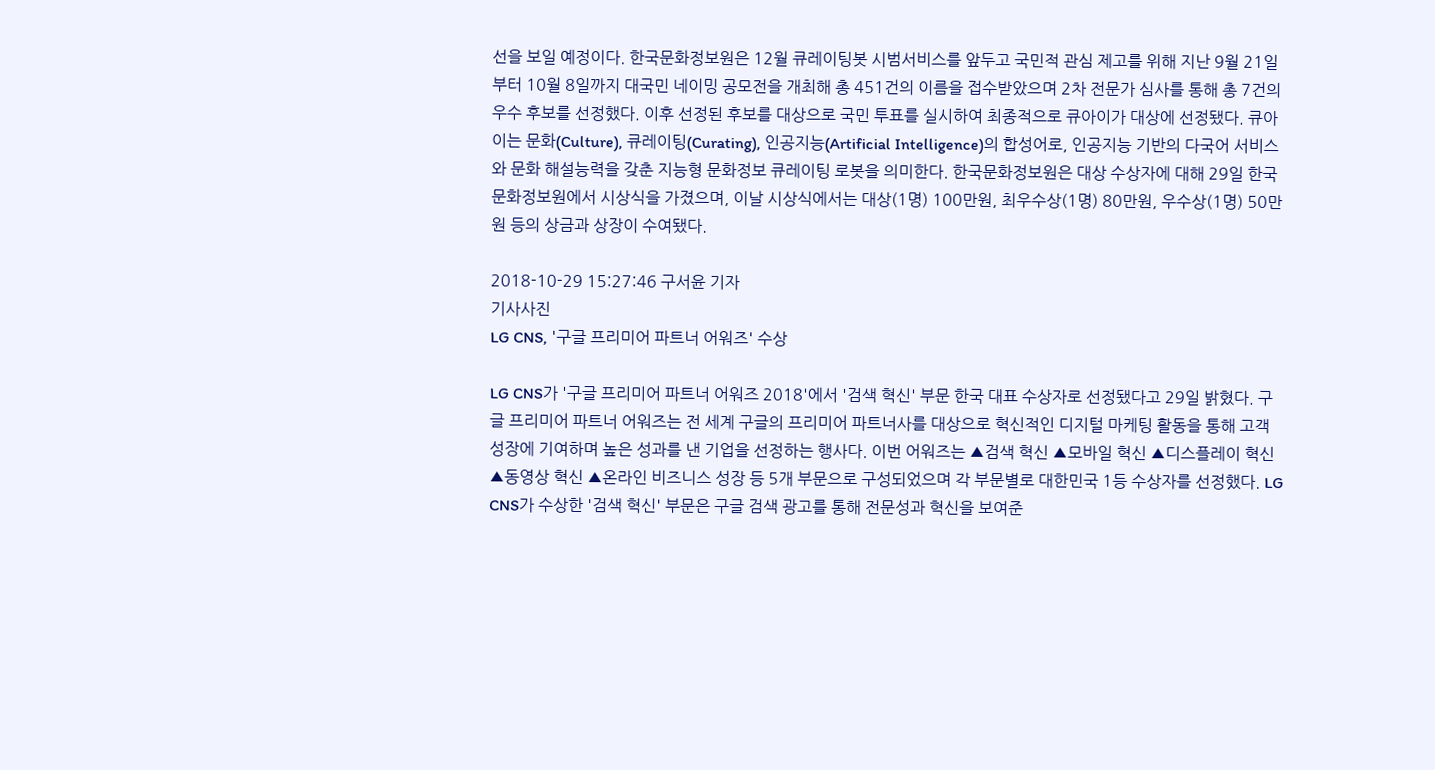선을 보일 예정이다. 한국문화정보원은 12월 큐레이팅봇 시범서비스를 앞두고 국민적 관심 제고를 위해 지난 9월 21일부터 10월 8일까지 대국민 네이밍 공모전을 개최해 총 451건의 이름을 접수받았으며 2차 전문가 심사를 통해 총 7건의 우수 후보를 선정했다. 이후 선정된 후보를 대상으로 국민 투표를 실시하여 최종적으로 큐아이가 대상에 선정됐다. 큐아이는 문화(Culture), 큐레이팅(Curating), 인공지능(Artificial Intelligence)의 합성어로, 인공지능 기반의 다국어 서비스와 문화 해설능력을 갖춘 지능형 문화정보 큐레이팅 로봇을 의미한다. 한국문화정보원은 대상 수상자에 대해 29일 한국문화정보원에서 시상식을 가졌으며, 이날 시상식에서는 대상(1명) 100만원, 최우수상(1명) 80만원, 우수상(1명) 50만원 등의 상금과 상장이 수여됐다.

2018-10-29 15:27:46 구서윤 기자
기사사진
LG CNS, '구글 프리미어 파트너 어워즈' 수상

LG CNS가 '구글 프리미어 파트너 어워즈 2018'에서 '검색 혁신' 부문 한국 대표 수상자로 선정됐다고 29일 밝혔다. 구글 프리미어 파트너 어워즈는 전 세계 구글의 프리미어 파트너사를 대상으로 혁신적인 디지털 마케팅 활동을 통해 고객 성장에 기여하며 높은 성과를 낸 기업을 선정하는 행사다. 이번 어워즈는 ▲검색 혁신 ▲모바일 혁신 ▲디스플레이 혁신 ▲동영상 혁신 ▲온라인 비즈니스 성장 등 5개 부문으로 구성되었으며 각 부문별로 대한민국 1등 수상자를 선정했다. LG CNS가 수상한 '검색 혁신' 부문은 구글 검색 광고를 통해 전문성과 혁신을 보여준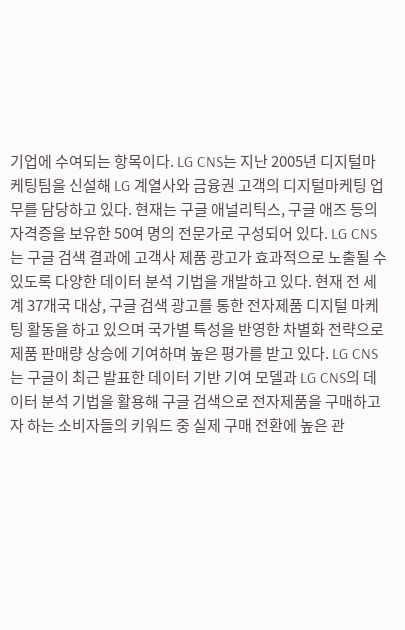기업에 수여되는 항목이다. LG CNS는 지난 2005년 디지털마케팅팀을 신설해 LG 계열사와 금융권 고객의 디지털마케팅 업무를 담당하고 있다. 현재는 구글 애널리틱스, 구글 애즈 등의 자격증을 보유한 50여 명의 전문가로 구성되어 있다. LG CNS는 구글 검색 결과에 고객사 제품 광고가 효과적으로 노출될 수 있도록 다양한 데이터 분석 기법을 개발하고 있다. 현재 전 세계 37개국 대상, 구글 검색 광고를 통한 전자제품 디지털 마케팅 활동을 하고 있으며 국가별 특성을 반영한 차별화 전략으로 제품 판매량 상승에 기여하며 높은 평가를 받고 있다. LG CNS는 구글이 최근 발표한 데이터 기반 기여 모델과 LG CNS의 데이터 분석 기법을 활용해 구글 검색으로 전자제품을 구매하고자 하는 소비자들의 키워드 중 실제 구매 전환에 높은 관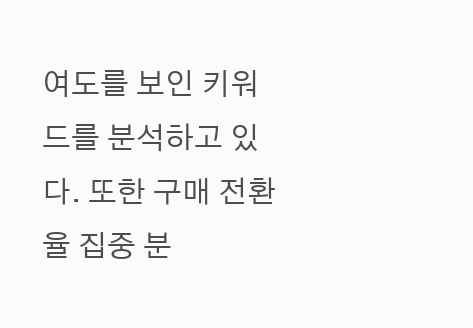여도를 보인 키워드를 분석하고 있다. 또한 구매 전환율 집중 분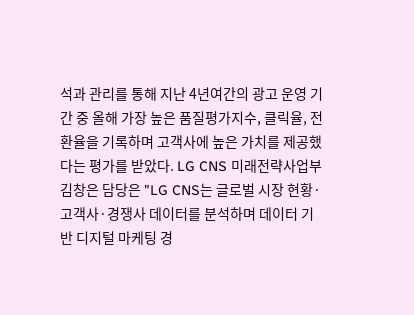석과 관리를 통해 지난 4년여간의 광고 운영 기간 중 올해 가장 높은 품질평가지수, 클릭율, 전환율을 기록하며 고객사에 높은 가치를 제공했다는 평가를 받았다. LG CNS 미래전략사업부 김창은 담당은 "LG CNS는 글로벌 시장 현황·고객사·경쟁사 데이터를 분석하며 데이터 기반 디지털 마케팅 경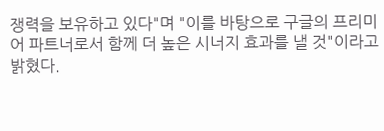쟁력을 보유하고 있다"며 "이를 바탕으로 구글의 프리미어 파트너로서 함께 더 높은 시너지 효과를 낼 것"이라고 밝혔다.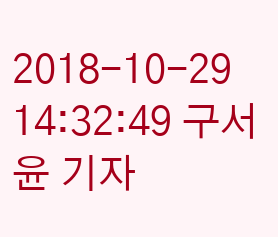2018-10-29 14:32:49 구서윤 기자